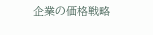企業の価格戦略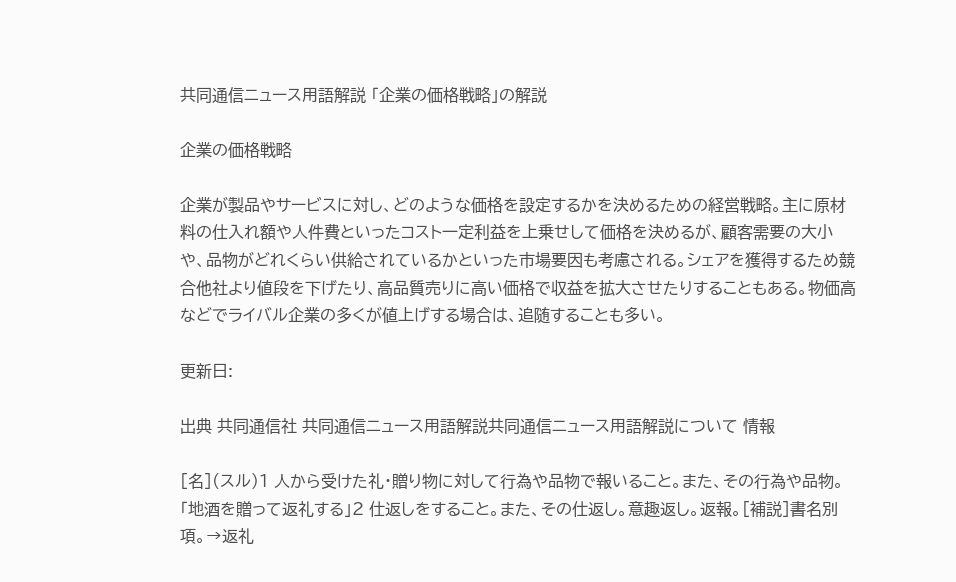共同通信ニュース用語解説 「企業の価格戦略」の解説

企業の価格戦略

企業が製品やサービスに対し、どのような価格を設定するかを決めるための経営戦略。主に原材料の仕入れ額や人件費といったコスト一定利益を上乗せして価格を決めるが、顧客需要の大小や、品物がどれくらい供給されているかといった市場要因も考慮される。シェアを獲得するため競合他社より値段を下げたり、高品質売りに高い価格で収益を拡大させたりすることもある。物価高などでライバル企業の多くが値上げする場合は、追随することも多い。

更新日:

出典 共同通信社 共同通信ニュース用語解説共同通信ニュース用語解説について 情報

[名](スル)1 人から受けた礼・贈り物に対して行為や品物で報いること。また、その行為や品物。「地酒を贈って返礼する」2 仕返しをすること。また、その仕返し。意趣返し。返報。[補説]書名別項。→返礼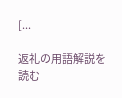[...

返礼の用語解説を読む